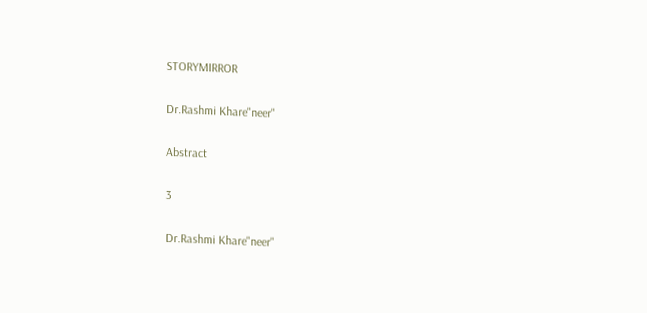STORYMIRROR

Dr.Rashmi Khare"neer"

Abstract

3

Dr.Rashmi Khare"neer"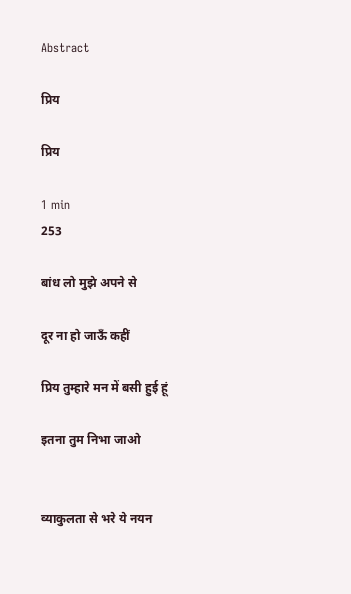Abstract

प्रिय

प्रिय

1 min
253

बांध लो मुझे अपने से

दूर ना हो जाऊँ कहीं

प्रिय तुम्हारे मन में बसी हुई हूं

इतना तुम निभा जाओ


व्याकुलता से भरे ये नयन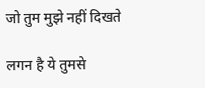जो तुम मुझे नहीं दिखते

लगन है ये तुमसे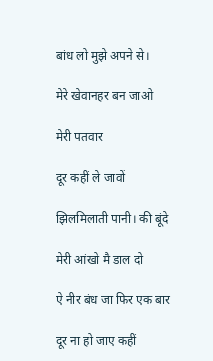बांध लो मुझे अपने से।

मेरे खेवानहर बन जाओ

मेरी पतवार

दूर कहीं ले जावों

झिलमिलाती पानी। की बूंदे

मेरी आंखो मै डाल दो

ऐ नीर बंध जा फिर एक बार

दूर ना हो जाए कहीं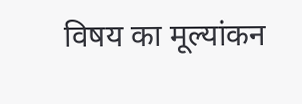विषय का मूल्यांकन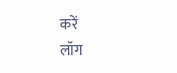करें
लॉग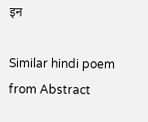इन

Similar hindi poem from Abstract